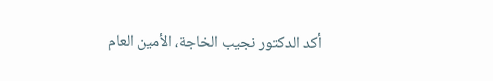أكد الدكتور نجيب الخاجة، الأمين العام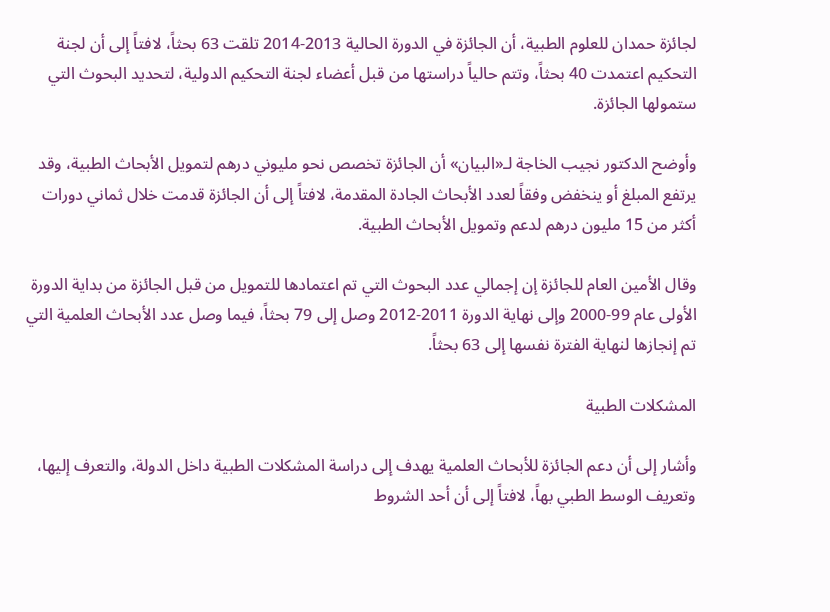لجائزة حمدان للعلوم الطبية، أن الجائزة في الدورة الحالية 2013-2014 تلقت 63 بحثاً، لافتاً إلى أن لجنة التحكيم اعتمدت 40 بحثاً، وتتم حالياً دراستها من قبل أعضاء لجنة التحكيم الدولية، لتحديد البحوث التي ستمولها الجائزة.

وأوضح الدكتور نجيب الخاجة لـ«البيان» أن الجائزة تخصص نحو مليوني درهم لتمويل الأبحاث الطبية، وقد يرتفع المبلغ أو ينخفض وفقاً لعدد الأبحاث الجادة المقدمة، لافتاً إلى أن الجائزة قدمت خلال ثماني دورات أكثر من 15 مليون درهم لدعم وتمويل الأبحاث الطبية.

وقال الأمين العام للجائزة إن إجمالي عدد البحوث التي تم اعتمادها للتمويل من قبل الجائزة من بداية الدورة الأولى عام 99-2000 وإلى نهاية الدورة 2011-2012 وصل إلى 79 بحثاً، فيما وصل عدد الأبحاث العلمية التي تم إنجازها لنهاية الفترة نفسها إلى 63 بحثاً.

المشكلات الطبية

وأشار إلى أن دعم الجائزة للأبحاث العلمية يهدف إلى دراسة المشكلات الطبية داخل الدولة، والتعرف إليها، وتعريف الوسط الطبي بهاً، لافتاً إلى أن أحد الشروط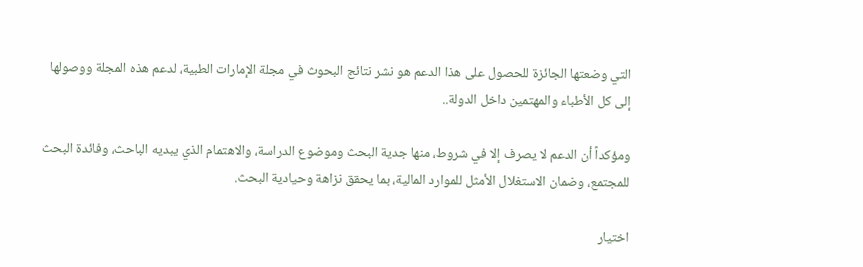التي وضعتها الجائزة للحصول على هذا الدعم هو نشر نتائج البحوث في مجلة الإمارات الطبية، لدعم هذه المجلة ووصولها إلى كل الأطباء والمهتمين داخل الدولة..

ومؤكداً أن الدعم لا يصرف إلا في شروط، منها جدية البحث وموضوع الدراسة، والاهتمام الذي يبديه الباحث، وفائدة البحث للمجتمع، وضمان الاستغلال الأمثل للموارد المالية، بما يحقق نزاهة وحيادية البحث.

اختيار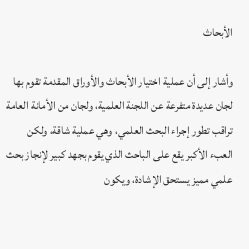الأبحاث

وأشار إلى أن عملية اختيار الأبحاث والأوراق المقدمة تقوم بها لجان عديدة متفرعة عن اللجنة العلمية، ولجان من الأمانة العامة تراقب تطور إجراء البحث العلمي، وهي عملية شاقة، ولكن العبء الأكبر يقع على الباحث الذي يقوم بجهد كبير لإنجاز بحث علمي مميز يستحق الإشادة، ويكون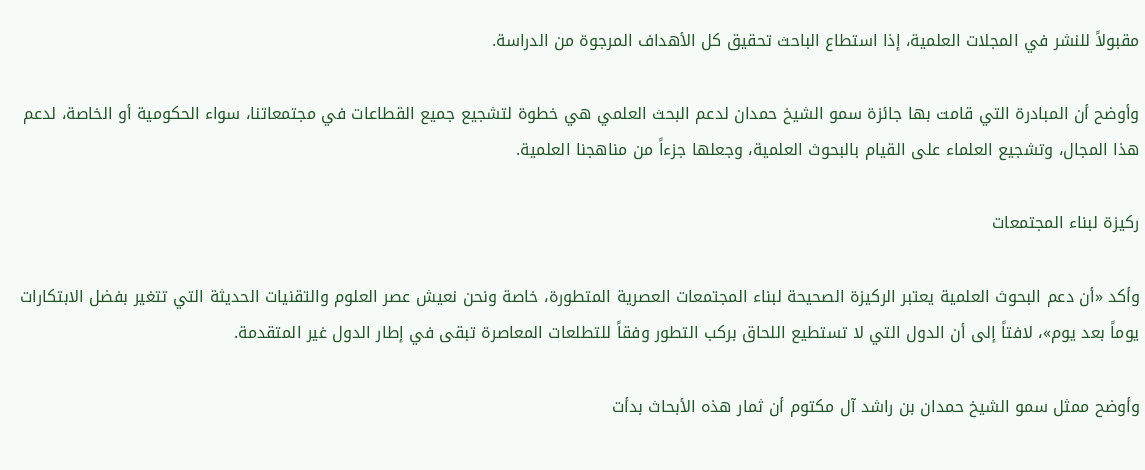مقبولاً للنشر في المجلات العلمية، إذا استطاع الباحث تحقيق كل الأهداف المرجوة من الدراسة.

وأوضح أن المبادرة التي قامت بها جائزة سمو الشيخ حمدان لدعم البحث العلمي هي خطوة لتشجيع جميع القطاعات في مجتمعاتنا، سواء الحكومية أو الخاصة، لدعم هذا المجال، وتشجيع العلماء على القيام بالبحوث العلمية، وجعلها جزءاً من مناهجنا العلمية.

ركيزة لبناء المجتمعات

وأكد «أن دعم البحوث العلمية يعتبر الركيزة الصحيحة لبناء المجتمعات العصرية المتطورة، خاصة ونحن نعيش عصر العلوم والتقنيات الحديثة التي تتغير بفضل الابتكارات يوماً بعد يوم»، لافتاً إلى أن الدول التي لا تستطيع اللحاق بركب التطور وفقاً للتطلعات المعاصرة تبقى في إطار الدول غير المتقدمة.

وأوضح ممثل سمو الشيخ حمدان بن راشد آل مكتوم أن ثمار هذه الأبحاث بدأت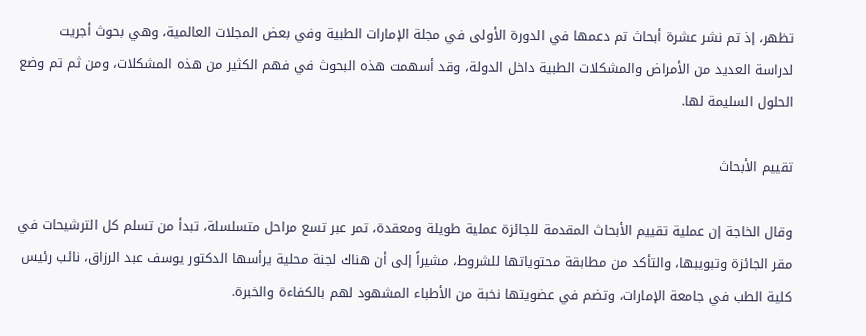تظهر، إذ تم نشر عشرة أبحاث تم دعمها في الدورة الأولى في مجلة الإمارات الطبية وفي بعض المجلات العالمية، وهي بحوث أجريت لدراسة العديد من الأمراض والمشكلات الطبية داخل الدولة، وقد أسهمت هذه البحوث في فهم الكثير من هذه المشكلات، ومن ثم تم وضع الحلول السليمة لها.

تقييم الأبحاث

وقال الخاجة إن عملية تقييم الأبحاث المقدمة للجائزة عملية طويلة ومعقدة، تمر عبر تسع مراحل متسلسلة، تبدأ من تسلم كل الترشيحات في مقر الجائزة وتبويبها، والتأكد من مطابقة محتوياتها للشروط، مشيراً إلى أن هناك لجنة محلية يرأسها الدكتور يوسف عبد الرزاق، نائب رئيس كلية الطب في جامعة الإمارات، وتضم في عضويتها نخبة من الأطباء المشهود لهم بالكفاءة والخبرة.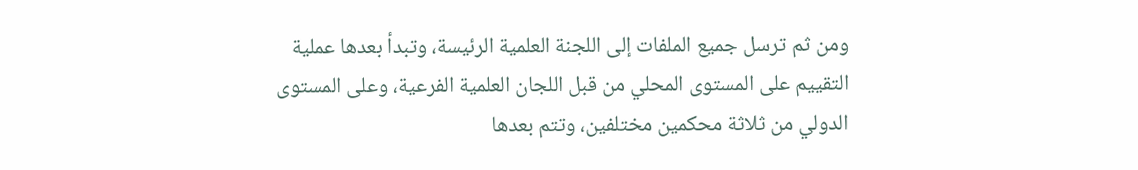ومن ثم ترسل جميع الملفات إلى اللجنة العلمية الرئيسة، وتبدأ بعدها عملية التقييم على المستوى المحلي من قبل اللجان العلمية الفرعية، وعلى المستوى الدولي من ثلاثة محكمين مختلفين، وتتم بعدها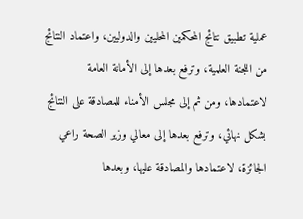عملية تطبيق نتائج المحكمين المحليين والدوليين، واعتماد النتائج من اللجنة العلمية، وترفع بعدها إلى الأمانة العامة لاعتمادها، ومن ثم إلى مجلس الأمناء للمصادقة على النتائج بشكل نهائي، وترفع بعدها إلى معالي وزير الصحة راعي الجائزة، لاعتمادها والمصادقة عليها، وبعدها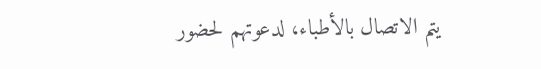يتم الاتصال بالأطباء، لدعوتهم لحضور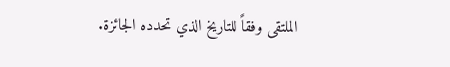الملتقى وفقاً للتاريخ الذي تحدده الجائزة.